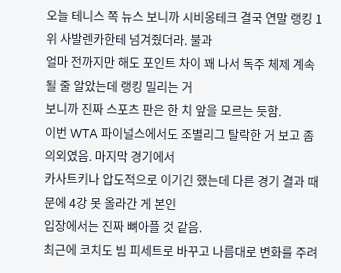오늘 테니스 쪽 뉴스 보니까 시비옹테크 결국 연말 랭킹 1위 사발렌카한테 넘겨줬더라. 불과
얼마 전까지만 해도 포인트 차이 꽤 나서 독주 체제 계속될 줄 알았는데 랭킹 밀리는 거
보니까 진짜 스포츠 판은 한 치 앞을 모르는 듯함.
이번 WTA 파이널스에서도 조별리그 탈락한 거 보고 좀 의외였음. 마지막 경기에서
카사트키나 압도적으로 이기긴 했는데 다른 경기 결과 때문에 4강 못 올라간 게 본인
입장에서는 진짜 뼈아플 것 같음.
최근에 코치도 빔 피세트로 바꾸고 나름대로 변화를 주려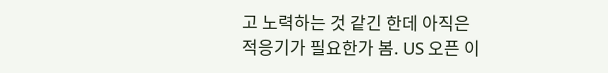고 노력하는 것 같긴 한데 아직은
적응기가 필요한가 봄. US 오픈 이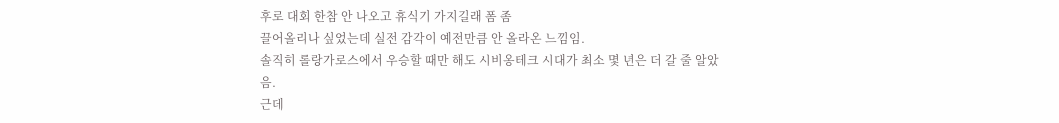후로 대회 한참 안 나오고 휴식기 가지길래 폼 좀
끌어올리나 싶었는데 실전 감각이 예전만큼 안 올라온 느낌임.
솔직히 롤랑가로스에서 우승할 때만 해도 시비옹테크 시대가 최소 몇 년은 더 갈 줄 알았음.
근데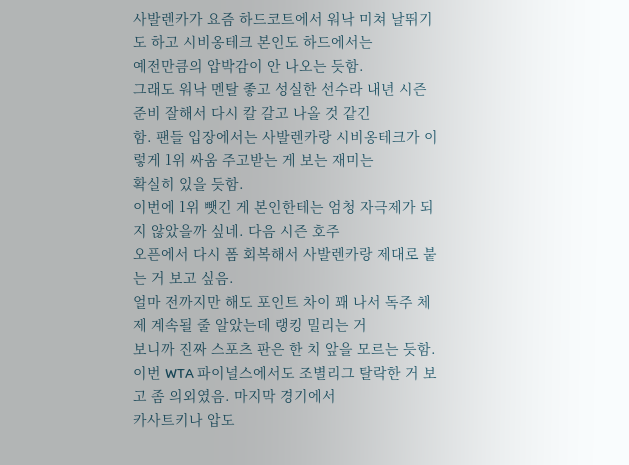사발렌카가 요즘 하드코트에서 워낙 미쳐 날뛰기도 하고 시비옹테크 본인도 하드에서는
예전만큼의 압박감이 안 나오는 듯함.
그래도 워낙 멘탈 좋고 성실한 선수라 내년 시즌 준비 잘해서 다시 칼 갈고 나올 것 같긴
함. 팬들 입장에서는 사발렌카랑 시비옹테크가 이렇게 1위 싸움 주고받는 게 보는 재미는
확실히 있을 듯함.
이번에 1위 뺏긴 게 본인한테는 엄청 자극제가 되지 않았을까 싶네. 다음 시즌 호주
오픈에서 다시 폼 회복해서 사발렌카랑 제대로 붙는 거 보고 싶음.
얼마 전까지만 해도 포인트 차이 꽤 나서 독주 체제 계속될 줄 알았는데 랭킹 밀리는 거
보니까 진짜 스포츠 판은 한 치 앞을 모르는 듯함.
이번 WTA 파이널스에서도 조별리그 탈락한 거 보고 좀 의외였음. 마지막 경기에서
카사트키나 압도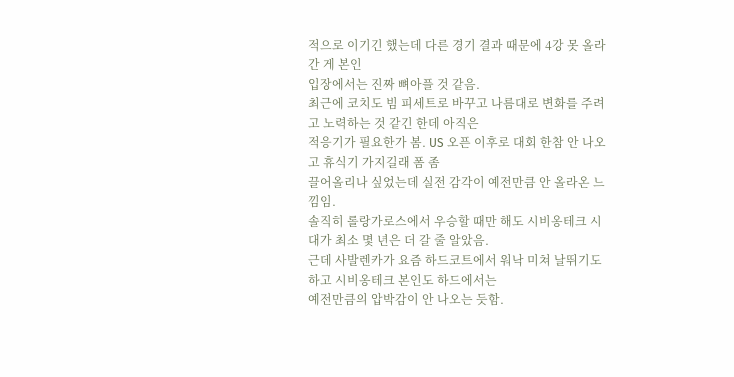적으로 이기긴 했는데 다른 경기 결과 때문에 4강 못 올라간 게 본인
입장에서는 진짜 뼈아플 것 같음.
최근에 코치도 빔 피세트로 바꾸고 나름대로 변화를 주려고 노력하는 것 같긴 한데 아직은
적응기가 필요한가 봄. US 오픈 이후로 대회 한참 안 나오고 휴식기 가지길래 폼 좀
끌어올리나 싶었는데 실전 감각이 예전만큼 안 올라온 느낌임.
솔직히 롤랑가로스에서 우승할 때만 해도 시비옹테크 시대가 최소 몇 년은 더 갈 줄 알았음.
근데 사발렌카가 요즘 하드코트에서 워낙 미쳐 날뛰기도 하고 시비옹테크 본인도 하드에서는
예전만큼의 압박감이 안 나오는 듯함.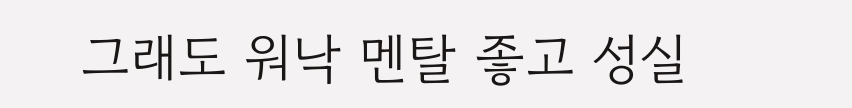그래도 워낙 멘탈 좋고 성실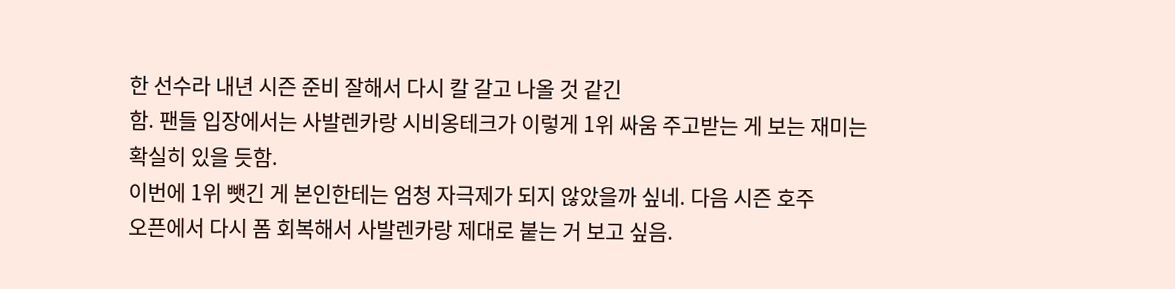한 선수라 내년 시즌 준비 잘해서 다시 칼 갈고 나올 것 같긴
함. 팬들 입장에서는 사발렌카랑 시비옹테크가 이렇게 1위 싸움 주고받는 게 보는 재미는
확실히 있을 듯함.
이번에 1위 뺏긴 게 본인한테는 엄청 자극제가 되지 않았을까 싶네. 다음 시즌 호주
오픈에서 다시 폼 회복해서 사발렌카랑 제대로 붙는 거 보고 싶음.